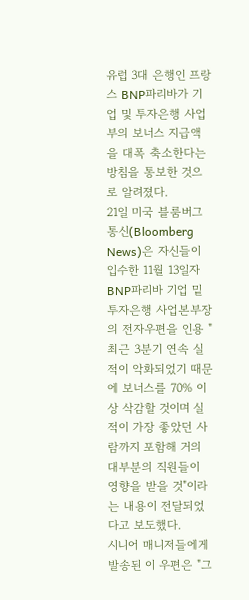유럽 3대 은행인 프랑스 BNP파리바가 기업 및 투자은행 사업부의 보너스 지급액을 대폭 축소한다는 방침을 통보한 것으로 알려졌다.
21일 미국 블룸버그통신(Bloomberg News)은 자신들이 입수한 11월 13일자 BNP파리바 기업 밑 투자은행 사업본부장의 전자우편을 인용 "최근 3분기 연속 실적이 악화되었기 때문에 보너스를 70% 이상 삭감할 것이며 실적이 가장 좋았던 사람까지 포함해 거의 대부분의 직원들이 영향을 받을 것"이라는 내용이 전달되었다고 보도했다.
시니어 매니저들에게 발송된 이 우편은 "그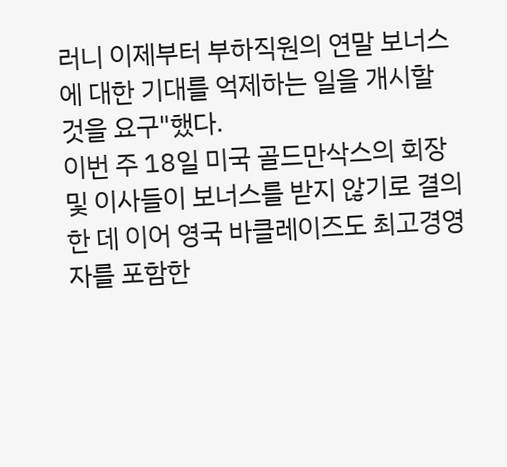러니 이제부터 부하직원의 연말 보너스에 대한 기대를 억제하는 일을 개시할 것을 요구"했다.
이번 주 18일 미국 골드만삭스의 회장 및 이사들이 보너스를 받지 않기로 결의한 데 이어 영국 바클레이즈도 최고경영자를 포함한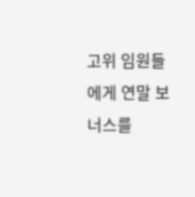고위 임원들에게 연말 보너스를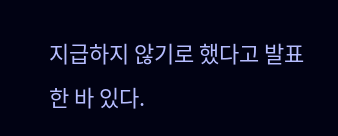지급하지 않기로 했다고 발표한 바 있다.